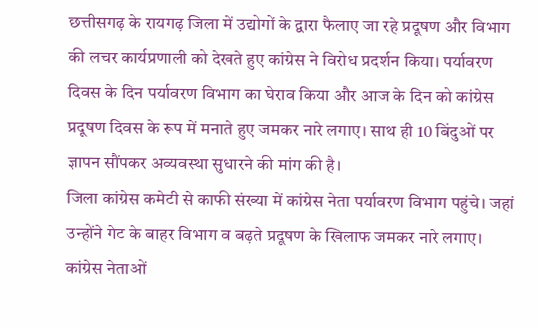छत्तीसगढ़ के रायगढ़ जिला में उद्योगों के द्वारा फैलाए जा रहे प्रदूषण और विभाग की लचर कार्यप्रणाली को देखते हुए कांग्रेस ने विरोध प्रदर्शन किया। पर्यावरण दिवस के दिन पर्यावरण विभाग का घेराव किया और आज के दिन को कांग्रेस प्रदूषण दिवस के रूप में मनाते हुए जमकर नारे लगाए। साथ ही 10 बिंदुओं पर ज्ञापन सौंपकर अव्यवस्था सुधारने की मांग की है।
जिला कांग्रेस कमेटी से काफी संख्या में कांग्रेस नेता पर्यावरण विभाग पहुंचे। जहां उन्होंने गेट के बाहर विभाग व बढ़ते प्रदूषण के खिलाफ जमकर नारे लगाए।
कांग्रेस नेताओं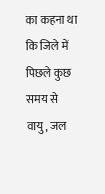का कहना था कि जिले में पिछले कुछ समय से वायु, जल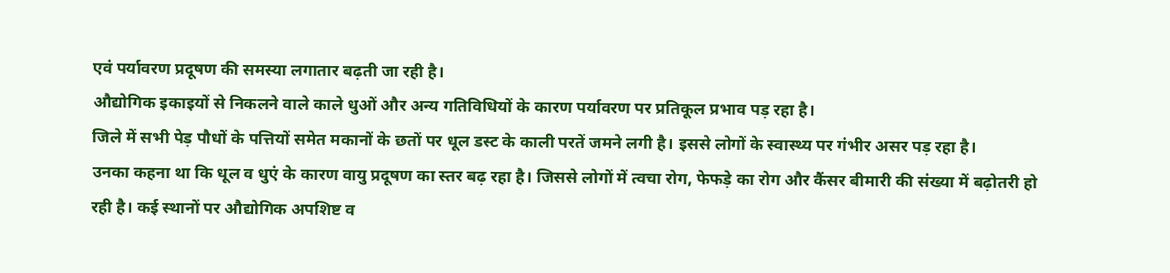एवं पर्यावरण प्रदूषण की समस्या लगातार बढ़ती जा रही है।
औद्योगिक इकाइयों से निकलने वाले काले धुओं और अन्य गतिविधियों के कारण पर्यावरण पर प्रतिकूल प्रभाव पड़ रहा है।
जिले में सभी पेड़ पौधों के पत्तियों समेत मकानों के छतों पर धूल डस्ट के काली परतें जमने लगी है। इससे लोगों के स्वास्थ्य पर गंभीर असर पड़ रहा है।
उनका कहना था कि धूल व धुएं के कारण वायु प्रदूषण का स्तर बढ़ रहा है। जिससे लोगों में त्वचा रोग, फेफड़े का रोग और कैंसर बीमारी की संख्या में बढ़ोतरी हो रही है। कई स्थानों पर औद्योगिक अपशिष्ट व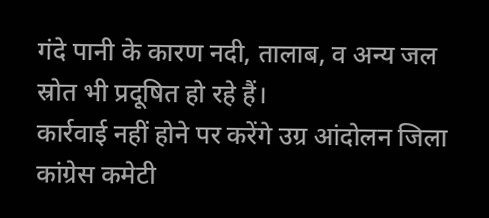गंदे पानी के कारण नदी, तालाब, व अन्य जल स्रोत भी प्रदूषित हो रहे हैं।
कार्रवाई नहीं होने पर करेंगे उग्र आंदोलन जिला कांग्रेस कमेटी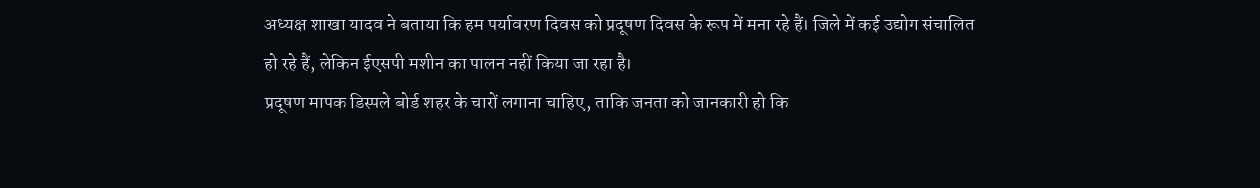अध्यक्ष शाखा यादव ने बताया कि हम पर्यावरण दिवस को प्रदूषण दिवस के रूप में मना रहे हैं। जिले में कई उद्योग संचालित हो रहे हैं, लेकिन ईएसपी मशीन का पालन नहीं किया जा रहा है।
प्रदूषण मापक डिस्पले बोर्ड शहर के चारों लगाना चाहिए, ताकि जनता को जानकारी हो कि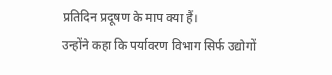प्रतिदिन प्रदूषण के माप क्या हैं।
उन्होंने कहा कि पर्यावरण विभाग सिर्फ उद्योगों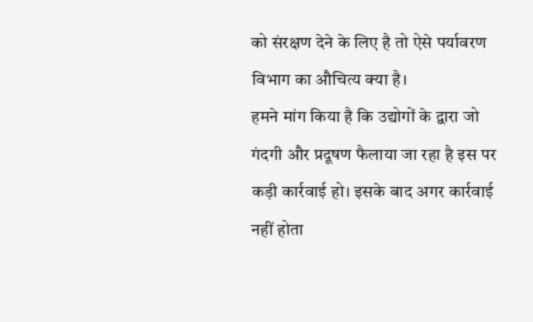को संरक्षण देने के लिए है तो ऐसे पर्यावरण विभाग का औचित्य क्या है।
हमने मांग किया है कि उद्योगों के द्वारा जो गंदगी और प्रदूषण फैलाया जा रहा है इस पर कड़ी कार्रवाई हो। इसके बाद अगर कार्रवाई नहीं होता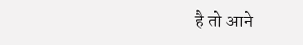है तो आने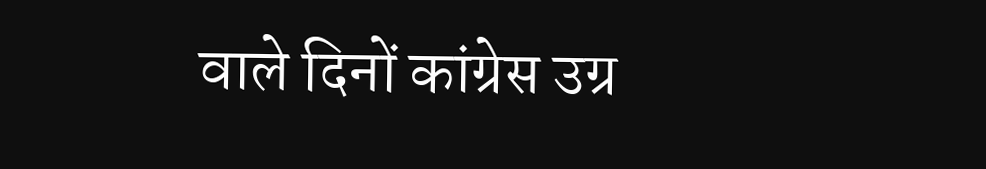वाले दिनों कांग्रेस उग्र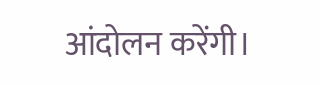आंदोलन करेंगी।